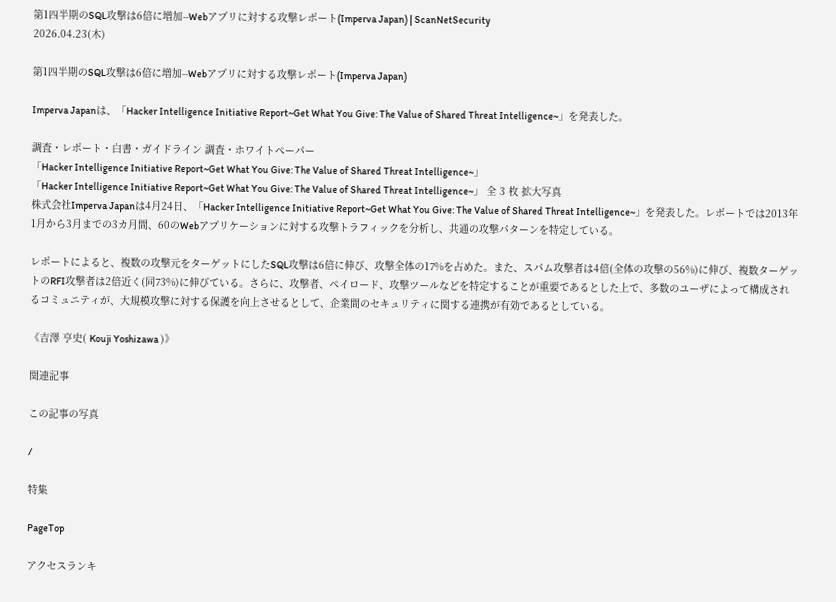第1四半期のSQL攻撃は6倍に増加--Webアプリに対する攻撃レポート(Imperva Japan) | ScanNetSecurity
2026.04.23(木)

第1四半期のSQL攻撃は6倍に増加--Webアプリに対する攻撃レポート(Imperva Japan)

Imperva Japanは、「Hacker Intelligence Initiative Report~Get What You Give: The Value of Shared Threat Intelligence~」を発表した。

調査・レポート・白書・ガイドライン 調査・ホワイトペーパー
「Hacker Intelligence Initiative Report~Get What You Give: The Value of Shared Threat Intelligence~」
「Hacker Intelligence Initiative Report~Get What You Give: The Value of Shared Threat Intelligence~」 全 3 枚 拡大写真
株式会社Imperva Japanは4月24日、「Hacker Intelligence Initiative Report~Get What You Give: The Value of Shared Threat Intelligence~」を発表した。レポートでは2013年1月から3月までの3カ月間、60のWebアプリケーションに対する攻撃トラフィックを分析し、共通の攻撃パターンを特定している。

レポートによると、複数の攻撃元をターゲットにしたSQL攻撃は6倍に伸び、攻撃全体の17%を占めた。また、スパム攻撃者は4倍(全体の攻撃の56%)に伸び、複数ターゲットのRFI攻撃者は2倍近く(同73%)に伸びている。さらに、攻撃者、ペイロード、攻撃ツールなどを特定することが重要であるとした上で、多数のユーザによって構成されるコミュニティが、大規模攻撃に対する保護を向上させるとして、企業間のセキュリティに関する連携が有効であるとしている。

《吉澤 亨史( Kouji Yoshizawa )》

関連記事

この記事の写真

/

特集

PageTop

アクセスランキ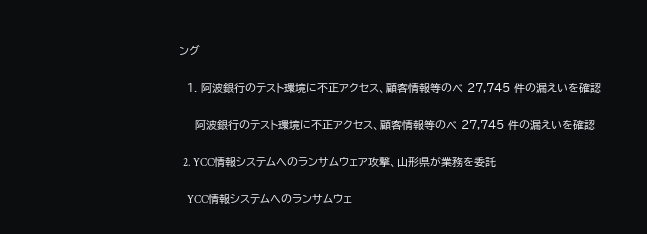ング

  1. 阿波銀行のテスト環境に不正アクセス、顧客情報等のべ 27,745 件の漏えいを確認

    阿波銀行のテスト環境に不正アクセス、顧客情報等のべ 27,745 件の漏えいを確認

  2. YCC情報システムへのランサムウェア攻撃、山形県が業務を委託

    YCC情報システムへのランサムウェ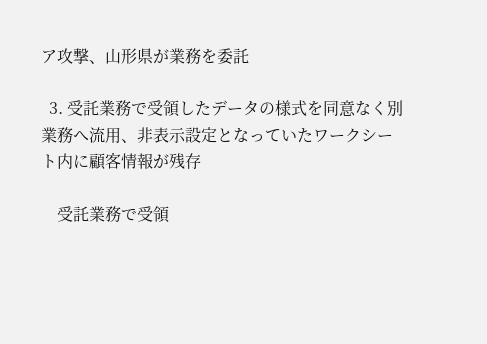ア攻撃、山形県が業務を委託

  3. 受託業務で受領したデータの様式を同意なく別業務へ流用、非表示設定となっていたワークシート内に顧客情報が残存

    受託業務で受領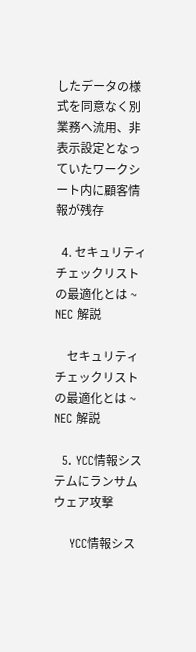したデータの様式を同意なく別業務へ流用、非表示設定となっていたワークシート内に顧客情報が残存

  4. セキュリティチェックリストの最適化とは ~ NEC 解説

    セキュリティチェックリストの最適化とは ~ NEC 解説

  5. YCC情報システムにランサムウェア攻撃

    YCC情報シス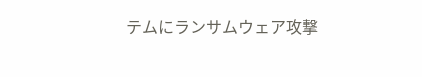テムにランサムウェア攻撃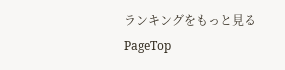ランキングをもっと見る
PageTop